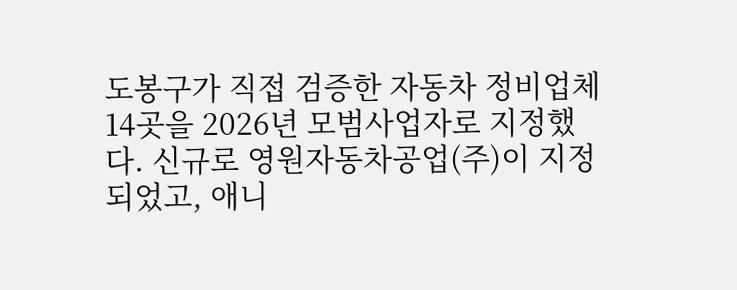도봉구가 직접 검증한 자동차 정비업체 14곳을 2026년 모범사업자로 지정했다. 신규로 영원자동차공업(주)이 지정되었고, 애니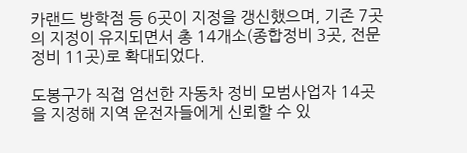카랜드 방학점 등 6곳이 지정을 갱신했으며, 기존 7곳의 지정이 유지되면서 총 14개소(종합정비 3곳, 전문정비 11곳)로 확대되었다.

도봉구가 직접 엄선한 자동차 정비 모범사업자 14곳을 지정해 지역 운전자들에게 신뢰할 수 있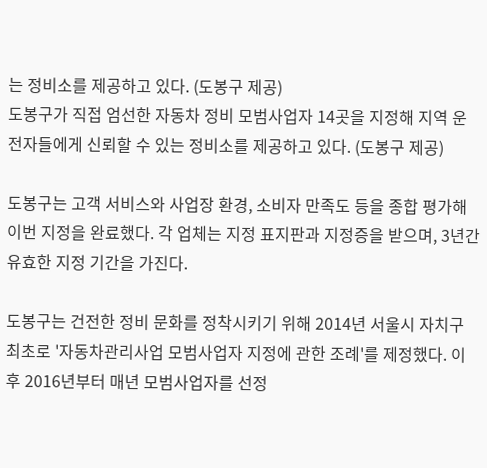는 정비소를 제공하고 있다. (도봉구 제공)
도봉구가 직접 엄선한 자동차 정비 모범사업자 14곳을 지정해 지역 운전자들에게 신뢰할 수 있는 정비소를 제공하고 있다. (도봉구 제공)

도봉구는 고객 서비스와 사업장 환경, 소비자 만족도 등을 종합 평가해 이번 지정을 완료했다. 각 업체는 지정 표지판과 지정증을 받으며, 3년간 유효한 지정 기간을 가진다.

도봉구는 건전한 정비 문화를 정착시키기 위해 2014년 서울시 자치구 최초로 '자동차관리사업 모범사업자 지정에 관한 조례'를 제정했다. 이후 2016년부터 매년 모범사업자를 선정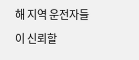해 지역 운전자들이 신뢰할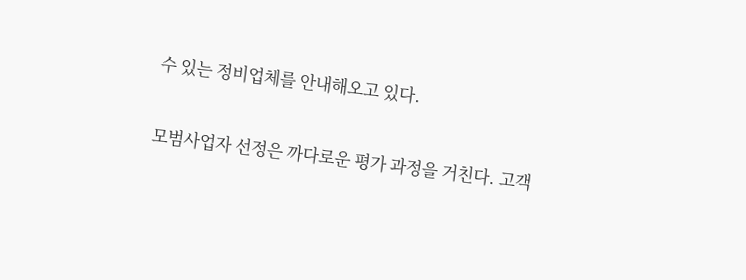수 있는 정비업체를 안내해오고 있다.

모범사업자 선정은 까다로운 평가 과정을 거친다. 고객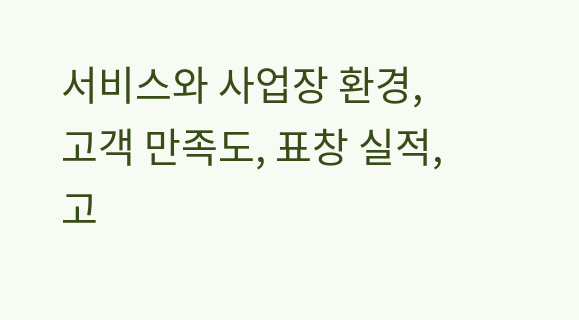서비스와 사업장 환경, 고객 만족도, 표창 실적, 고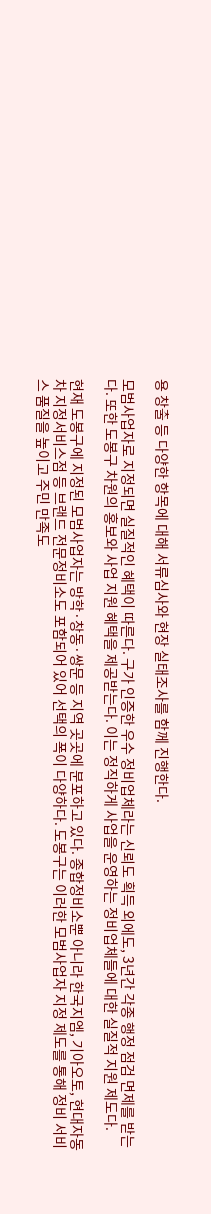용 창출 등 다양한 항목에 대해 서류심사와 현장 실태조사를 함께 진행한다.

모범사업자로 지정되면 실질적인 혜택이 따른다. 구가 인증한 우수 정비업체라는 신뢰도 획득 외에도, 3년간 각종 행정 점검 면제를 받는다. 또한 도봉구 차원의 홍보와 사업 지원 혜택을 제공받는다. 이는 정직하게 사업을 운영하는 정비업체들에 대한 실질적 지원 제도다.

현재 도봉구에 지정된 모범사업자는 방학·창동·쌍문 등 지역 곳곳에 분포하고 있다. 종합정비소뿐 아니라 한국지엠, 기아오토, 현대자동차 지정서비스점 등 브랜드 전문정비소도 포함되어 있어 선택의 폭이 다양하다. 도봉구는 이러한 모범사업자 지정 제도를 통해 정비 서비스 품질을 높이고 주민 만족도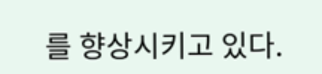를 향상시키고 있다.